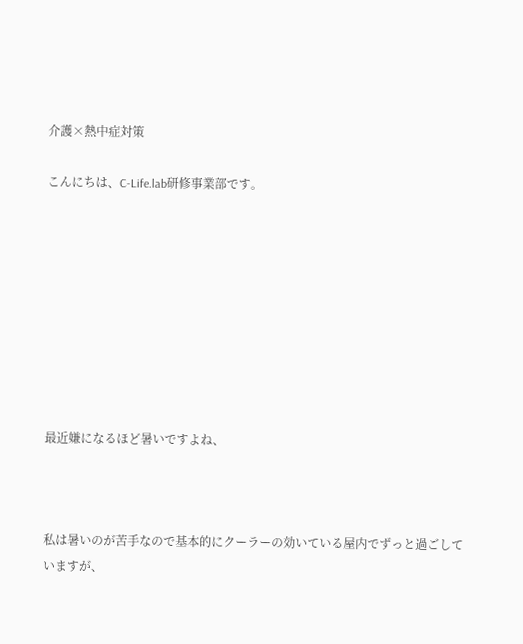介護×熱中症対策

こんにちは、C-Life.lab研修事業部です。









最近嫌になるほど暑いですよね、



私は暑いのが苦手なので基本的にクーラーの効いている屋内でずっと過ごしていますが、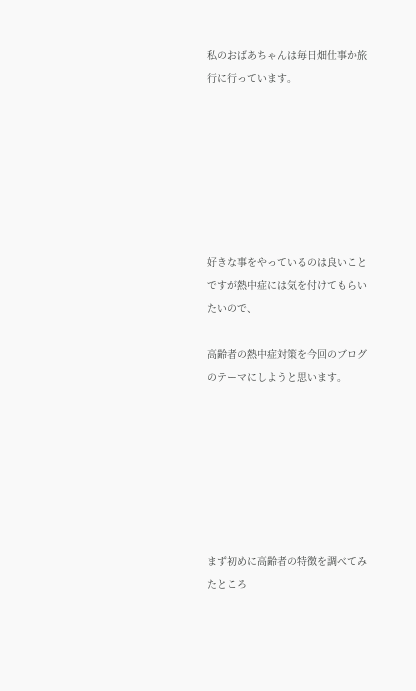私のおばあちゃんは毎日畑仕事か旅行に行っています。







好きな事をやっているのは良いことですが熱中症には気を付けてもらいたいので、

高齢者の熱中症対策を今回のブログのテーマにしようと思います。







まず初めに高齢者の特徴を調べてみたところ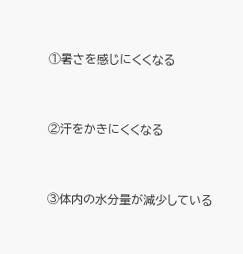①暑さを感じにくくなる



②汗をかきにくくなる



③体内の水分量が減少している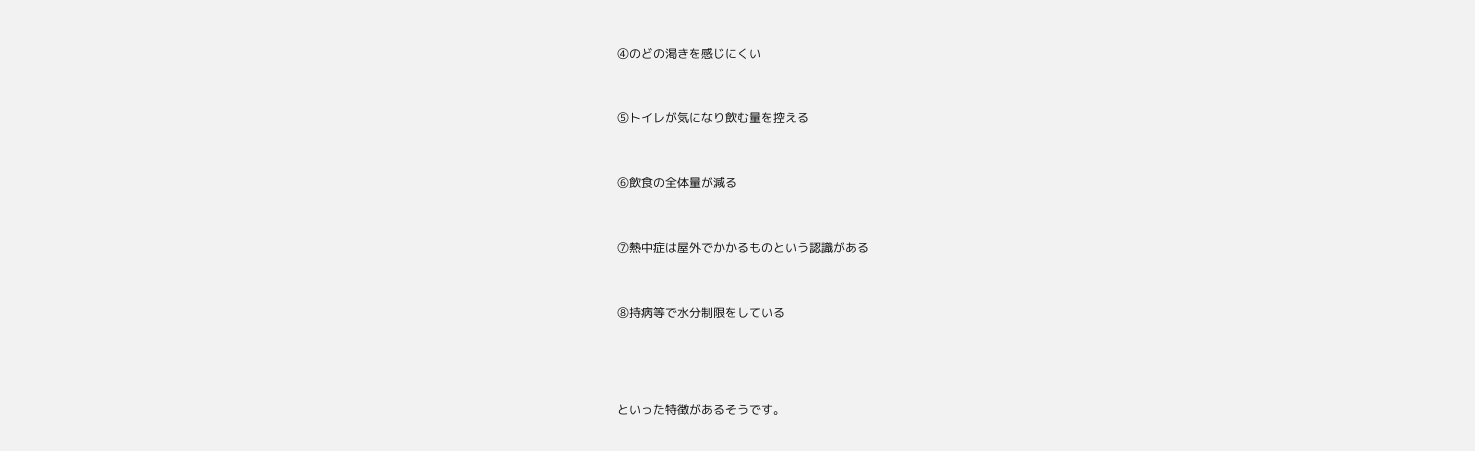④のどの渇きを感じにくい



⑤トイレが気になり飲む量を控える



⑥飲食の全体量が減る



⑦熱中症は屋外でかかるものという認識がある



⑧持病等で水分制限をしている





といった特徴があるそうです。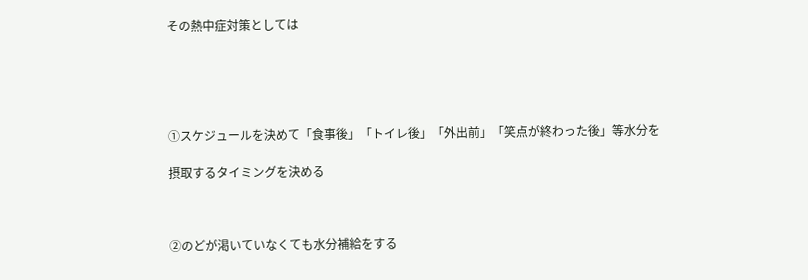その熱中症対策としては





①スケジュールを決めて「食事後」「トイレ後」「外出前」「笑点が終わった後」等水分を

摂取するタイミングを決める



②のどが渇いていなくても水分補給をする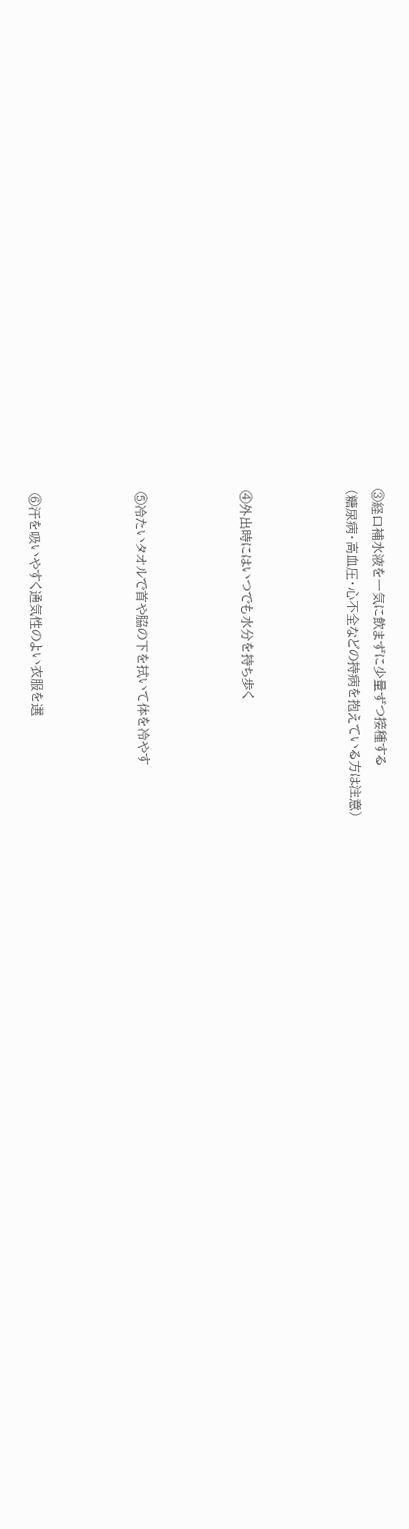③経口補水液を一気に飲まずに少量ずつ接種する
(糖尿病・高血圧・心不全などの持病を抱えている方は注意)



④外出時にはいつでも水分を持ち歩く



⑤冷たいタオルで首や脇の下を拭いて体を冷やす



⑥汗を吸いやすく通気性のよい衣服を選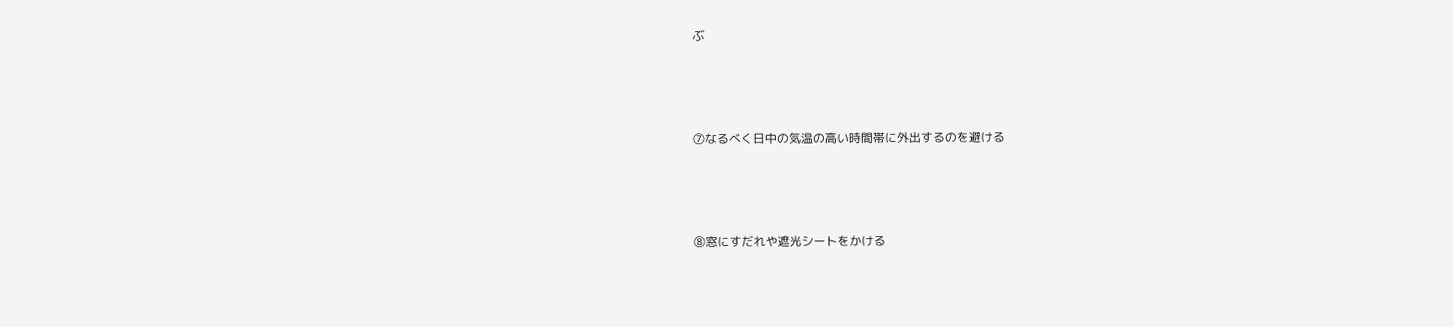ぶ



⑦なるべく日中の気温の高い時間帯に外出するのを避ける



⑧窓にすだれや遮光シートをかける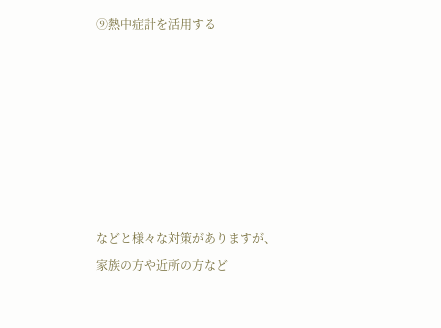⑨熱中症計を活用する







などと様々な対策がありますが、
家族の方や近所の方など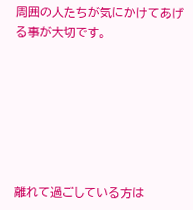周囲の人たちが気にかけてあげる事が大切です。







離れて過ごしている方は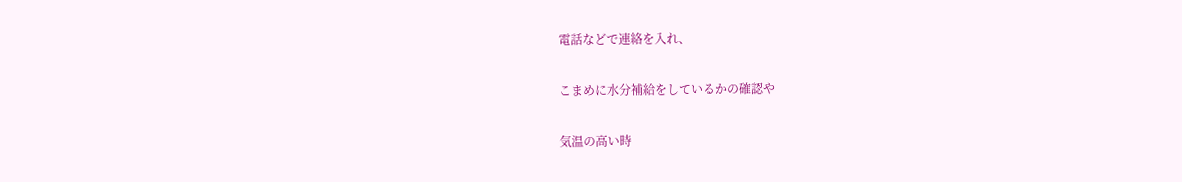電話などで連絡を入れ、

こまめに水分補給をしているかの確認や

気温の高い時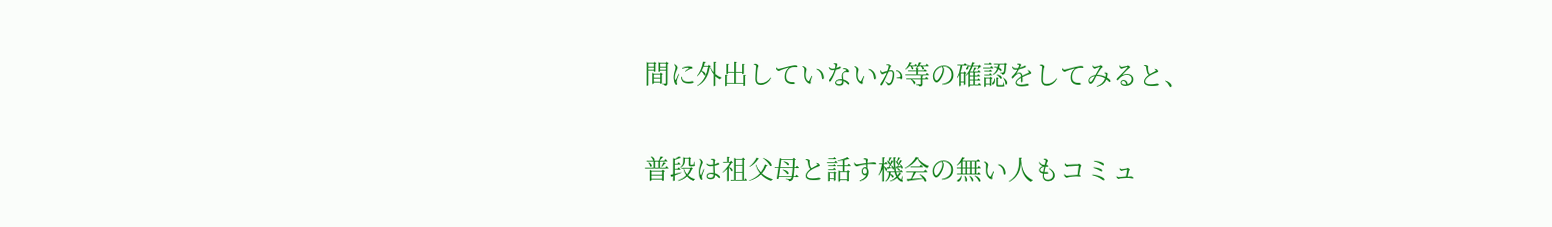間に外出していないか等の確認をしてみると、

普段は祖父母と話す機会の無い人もコミュ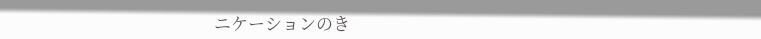ニケーションのき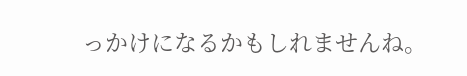っかけになるかもしれませんね。